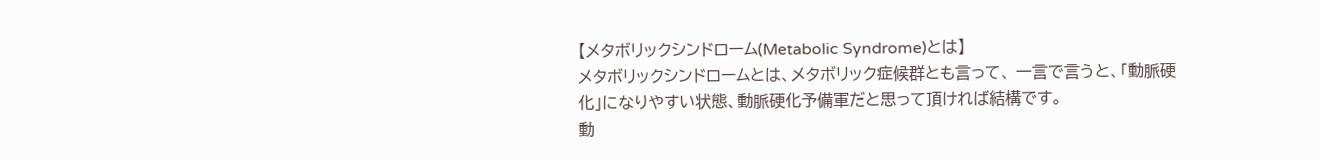【メタボリックシンドローム(Metabolic Syndrome)とは】
メタボリックシンドロームとは、メタボリック症候群とも言って、 一言で言うと、「動脈硬化」になりやすい状態、動脈硬化予備軍だと思って頂ければ結構です。
動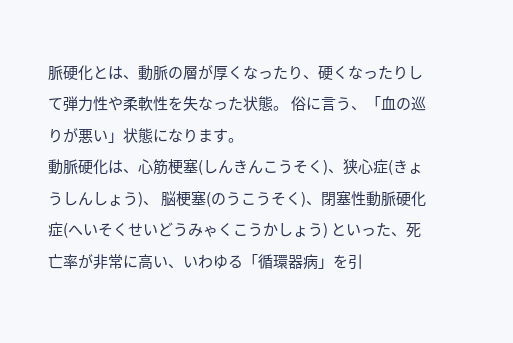脈硬化とは、動脈の層が厚くなったり、硬くなったりして弾力性や柔軟性を失なった状態。 俗に言う、「血の巡りが悪い」状態になります。
動脈硬化は、心筋梗塞(しんきんこうそく)、狭心症(きょうしんしょう)、 脳梗塞(のうこうそく)、閉塞性動脈硬化症(へいそくせいどうみゃくこうかしょう) といった、死亡率が非常に高い、いわゆる「循環器病」を引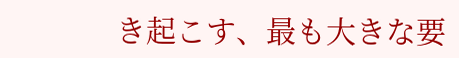き起こす、最も大きな要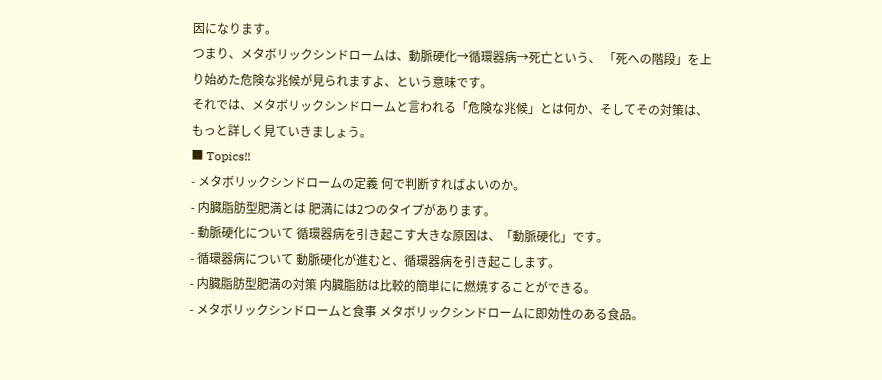因になります。
つまり、メタボリックシンドロームは、動脈硬化→循環器病→死亡という、 「死への階段」を上り始めた危険な兆候が見られますよ、という意味です。
それでは、メタボリックシンドロームと言われる「危険な兆候」とは何か、そしてその対策は、 もっと詳しく見ていきましょう。
■ Topics!!
- メタボリックシンドロームの定義 何で判断すればよいのか。
- 内臓脂肪型肥満とは 肥満には2つのタイプがあります。
- 動脈硬化について 循環器病を引き起こす大きな原因は、「動脈硬化」です。
- 循環器病について 動脈硬化が進むと、循環器病を引き起こします。
- 内臓脂肪型肥満の対策 内臓脂肪は比較的簡単にに燃焼することができる。
- メタボリックシンドロームと食事 メタボリックシンドロームに即効性のある食品。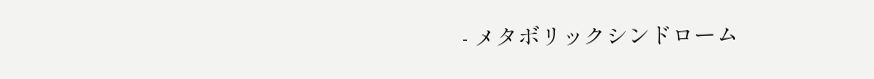- メタボリックシンドローム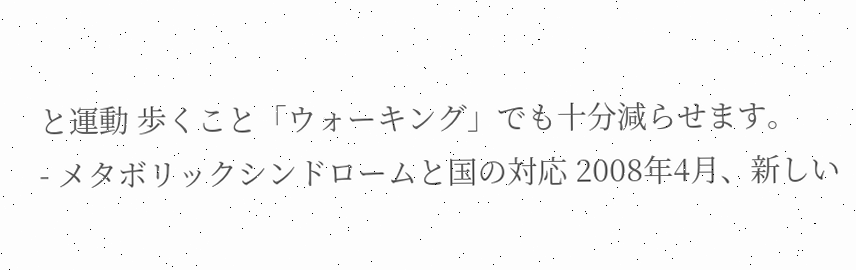と運動 歩くこと「ウォーキング」でも十分減らせます。
- メタボリックシンドロームと国の対応 2008年4月、新しい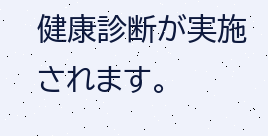健康診断が実施されます。